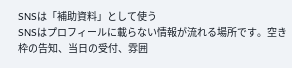SNSは「補助資料」として使う
SNSはプロフィールに載らない情報が流れる場所です。空き枠の告知、当日の受付、雰囲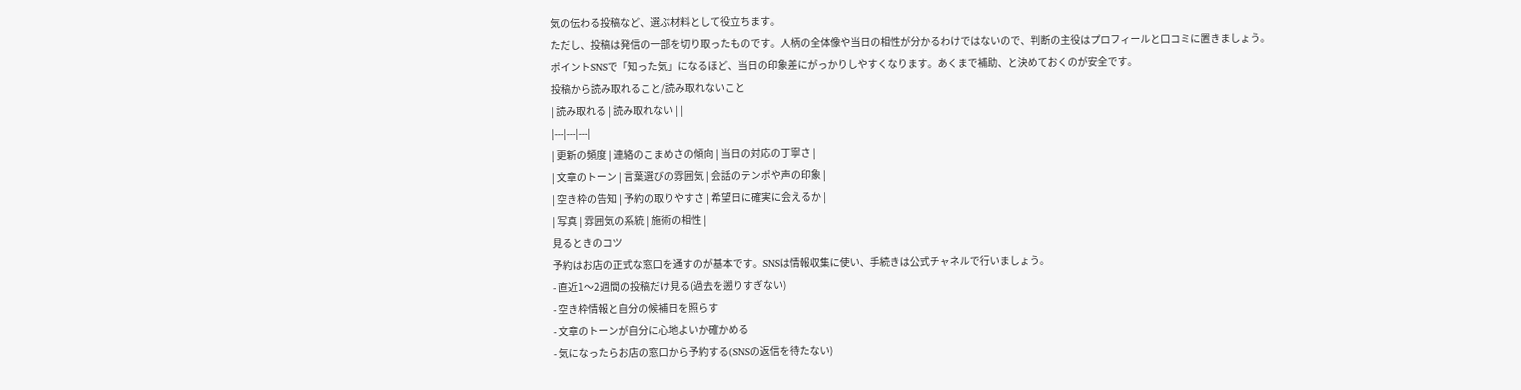気の伝わる投稿など、選ぶ材料として役立ちます。
ただし、投稿は発信の一部を切り取ったものです。人柄の全体像や当日の相性が分かるわけではないので、判断の主役はプロフィールと口コミに置きましょう。
ポイントSNSで「知った気」になるほど、当日の印象差にがっかりしやすくなります。あくまで補助、と決めておくのが安全です。
投稿から読み取れること/読み取れないこと
| 読み取れる | 読み取れない | |
|---|---|---|
| 更新の頻度 | 連絡のこまめさの傾向 | 当日の対応の丁寧さ |
| 文章のトーン | 言葉選びの雰囲気 | 会話のテンポや声の印象 |
| 空き枠の告知 | 予約の取りやすさ | 希望日に確実に会えるか |
| 写真 | 雰囲気の系統 | 施術の相性 |
見るときのコツ
予約はお店の正式な窓口を通すのが基本です。SNSは情報収集に使い、手続きは公式チャネルで行いましょう。
- 直近1〜2週間の投稿だけ見る(過去を遡りすぎない)
- 空き枠情報と自分の候補日を照らす
- 文章のトーンが自分に心地よいか確かめる
- 気になったらお店の窓口から予約する(SNSの返信を待たない)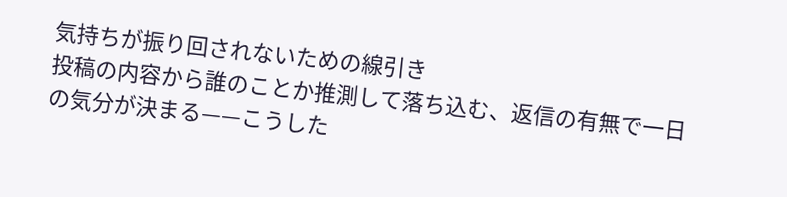気持ちが振り回されないための線引き
投稿の内容から誰のことか推測して落ち込む、返信の有無で一日の気分が決まる——こうした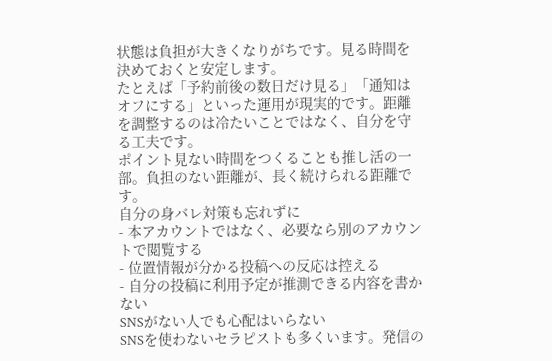状態は負担が大きくなりがちです。見る時間を決めておくと安定します。
たとえば「予約前後の数日だけ見る」「通知はオフにする」といった運用が現実的です。距離を調整するのは冷たいことではなく、自分を守る工夫です。
ポイント見ない時間をつくることも推し活の一部。負担のない距離が、長く続けられる距離です。
自分の身バレ対策も忘れずに
- 本アカウントではなく、必要なら別のアカウントで閲覧する
- 位置情報が分かる投稿への反応は控える
- 自分の投稿に利用予定が推測できる内容を書かない
SNSがない人でも心配はいらない
SNSを使わないセラピストも多くいます。発信の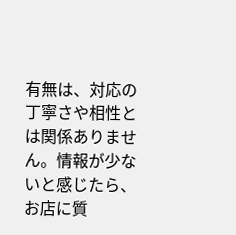有無は、対応の丁寧さや相性とは関係ありません。情報が少ないと感じたら、お店に質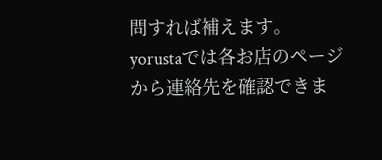問すれば補えます。
yorustaでは各お店のページから連絡先を確認できま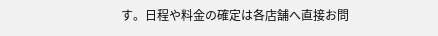す。日程や料金の確定は各店舗へ直接お問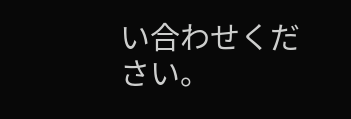い合わせください。